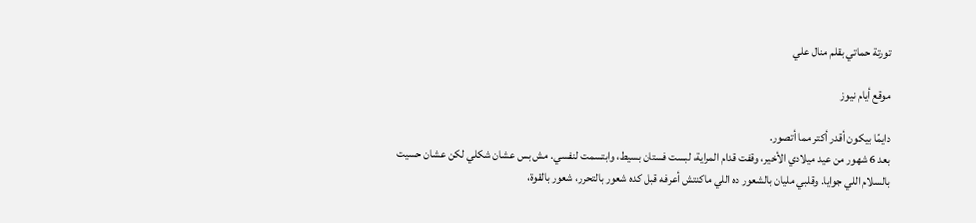تورتة حماتي بقلم منال علي

موقع أيام نيوز

دايمًا بيكون أقدر أكتر مما أتصور.
بعد 6 شهور من عيد ميلادي الأخير، وقفت قدام المراية، لبست فستان بسيط، وابتسمت لنفسي. مش بس عشان شكلي لكن عشان حسيت بالسلام اللي جوايا. وقلبي مليان بالشعور ده اللي ماكنتش أعرفه قبل كده شعور بالتحرر، شعور بالقوة،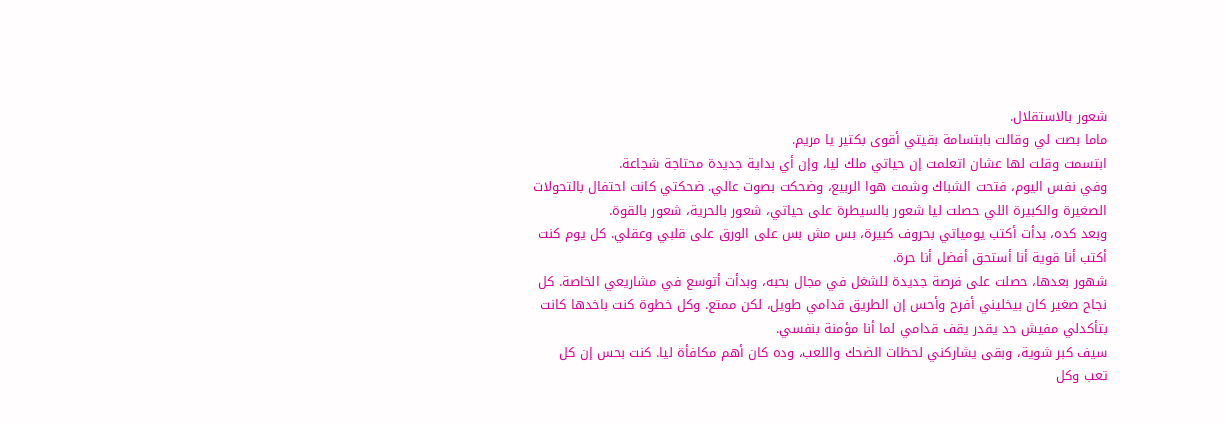شعور بالاستقلال.
ماما بصت لي وقالت بابتسامة بقيتي أقوى بكتير يا مريم.
ابتسمت وقلت لها عشان اتعلمت إن حياتي ملك ليا، وإن أي بداية جديدة محتاجة شجاعة.
وفي نفس اليوم، فتحت الشباك وشمت هوا الربيع، وضحكت بصوت عالي. ضحكتي كانت احتفال بالتحولات الصغيرة والكبيرة اللي حصلت ليا شعور بالسيطرة على حياتي، شعور بالحرية، شعور بالقوة.
وبعد كده، بدأت أكتب يومياتي بحروف كبيرة، بس مش بس على الورق على قلبي وعقلي. كل يوم كنت أكتب أنا قوية أنا أستحق أفضل أنا حرة.
شهور بعدها، حصلت على فرصة جديدة للشغل في مجال بحبه، وبدأت أتوسع في مشاريعي الخاصة. كل نجاح صغير كان بيخليني أفرح وأحس إن الطريق قدامي طويل، لكن ممتع. وكل خطوة كنت باخدها كانت بتأكدلي مفيش حد يقدر يقف قدامي لما أنا مؤمنة بنفسي.
سيف كبر شوية، وبقى يشاركني لحظات الضحك واللعب، وده كان أهم مكافأة ليا. كنت بحس إن كل تعب وكل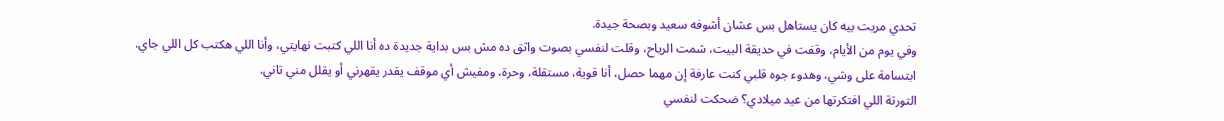تحدي مريت بيه كان يستاهل بس عشان أشوفه سعيد وبصحة جيدة.
وفي يوم من الأيام، وقفت في حديقة البيت، شمت الرياح، وقلت لنفسي بصوت واثق ده مش بس بداية جديدة ده أنا اللي كتبت نهايتي، وأنا اللي هكتب كل اللي جاي.
ابتسامة على وشي، وهدوء جوه قلبي كنت عارفة إن مهما حصل، أنا قوية، مستقلة، وحرة، ومفيش أي موقف يقدر يقهرني أو يقلل مني تاني.
التورتة اللي افتكرتها من عيد ميلادي؟ ضحكت لنفسي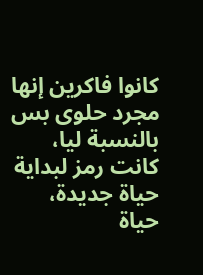كانوا فاكرين إنها مجرد حلوى بس بالنسبة ليا، كانت رمز لبداية حياة جديدة، حياة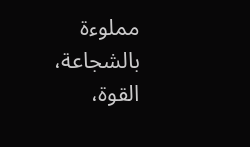مملوءة بالشجاعة، القوة،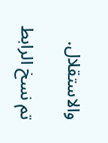والاستقلال.

تم نسخ الرابط